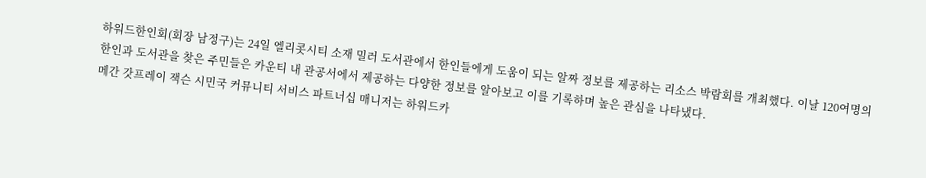하워드한인회(회장 남정구)는 24일 엘리콧시티 소재 밀러 도서관에서 한인들에게 도움이 되는 알짜 정보를 제공하는 리소스 박람회를 개최했다. 이날 120여명의 한인과 도서관을 찾은 주민들은 카운티 내 관공서에서 제공하는 다양한 정보를 알아보고 이를 기록하며 높은 관심을 나타냈다.
메간 갓프레이 잭슨 시민국 커뮤니티 서비스 파트너십 매니저는 하워드카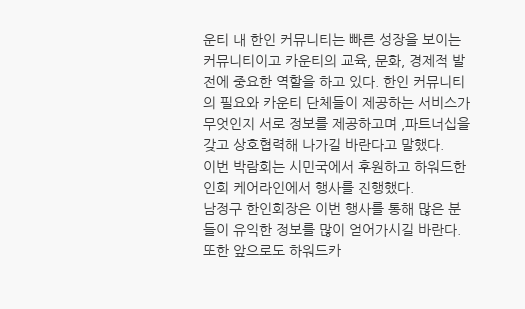운티 내 한인 커뮤니티는 빠른 성장을 보이는 커뮤니티이고 카운티의 교육, 문화, 경제적 발전에 중요한 역할을 하고 있다. 한인 커뮤니티의 필요와 카운티 단체들이 제공하는 서비스가 무엇인지 서로 정보를 제공하고며 ,파트너십을 갖고 상호협력해 나가길 바란다고 말했다.
이번 박람회는 시민국에서 후원하고 하워드한인회 케어라인에서 행사를 진행했다.
남정구 한인회장은 이번 행사를 통해 많은 분들이 유익한 정보를 많이 얻어가시길 바란다. 또한 앞으로도 하워드카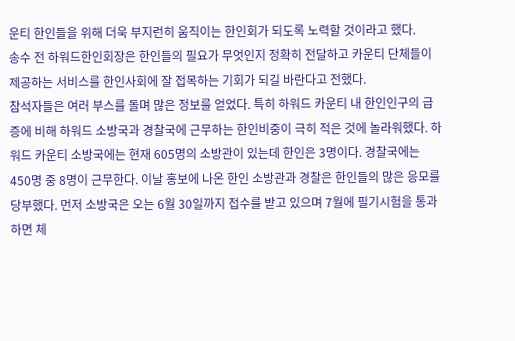운티 한인들을 위해 더욱 부지런히 움직이는 한인회가 되도록 노력할 것이라고 했다.
송수 전 하워드한인회장은 한인들의 필요가 무엇인지 정확히 전달하고 카운티 단체들이 제공하는 서비스를 한인사회에 잘 접목하는 기회가 되길 바란다고 전했다.
참석자들은 여러 부스를 돌며 많은 정보를 얻었다. 특히 하워드 카운티 내 한인인구의 급증에 비해 하워드 소방국과 경찰국에 근무하는 한인비중이 극히 적은 것에 놀라워했다. 하워드 카운티 소방국에는 현재 605명의 소방관이 있는데 한인은 3명이다. 경찰국에는 450명 중 8명이 근무한다. 이날 홍보에 나온 한인 소방관과 경찰은 한인들의 많은 응모를당부했다. 먼저 소방국은 오는 6월 30일까지 접수를 받고 있으며 7월에 필기시험을 통과하면 체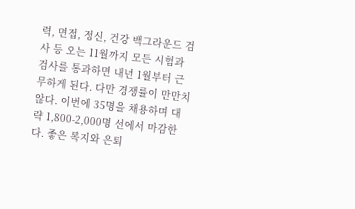력, 면접, 정신, 건강 백그라운드 검사 등 오는 11월까지 모든 시험과 검사를 통과하면 내년 1월부터 근무하게 된다. 다만 경쟁률이 만만치 않다. 이번에 35명을 채용하며 대략 1,800-2,000명 선에서 마감한다. 좋은 복지와 은퇴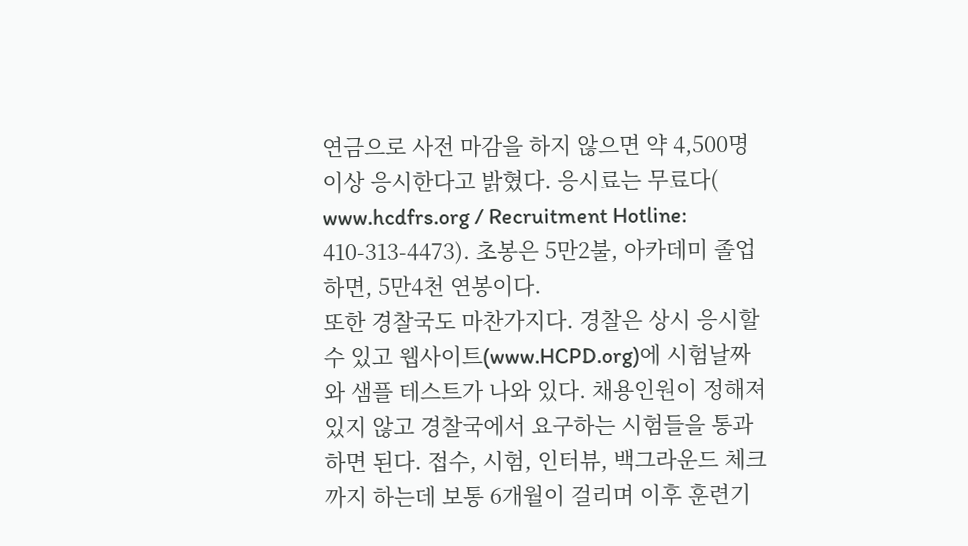연금으로 사전 마감을 하지 않으면 약 4,500명 이상 응시한다고 밝혔다. 응시료는 무료다( www.hcdfrs.org / Recruitment Hotline: 410-313-4473). 초봉은 5만2불, 아카데미 졸업하면, 5만4천 연봉이다.
또한 경찰국도 마찬가지다. 경찰은 상시 응시할 수 있고 웹사이트(www.HCPD.org)에 시험날짜와 샘플 테스트가 나와 있다. 채용인원이 정해져 있지 않고 경찰국에서 요구하는 시험들을 통과하면 된다. 접수, 시험, 인터뷰, 백그라운드 체크까지 하는데 보통 6개월이 걸리며 이후 훈련기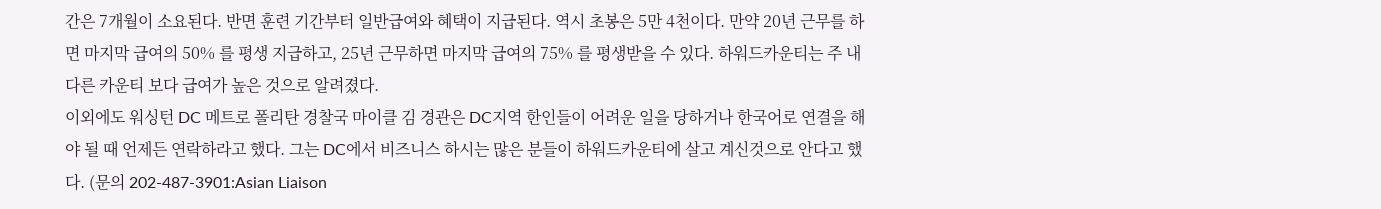간은 7개월이 소요된다. 반면 훈련 기간부터 일반급여와 혜택이 지급된다. 역시 초봉은 5만 4천이다. 만약 20년 근무를 하면 마지막 급여의 50% 를 평생 지급하고, 25년 근무하면 마지막 급여의 75% 를 평생받을 수 있다. 하워드카운티는 주 내 다른 카운티 보다 급여가 높은 것으로 알려졌다.
이외에도 워싱턴 DC 메트로 폴리탄 경찰국 마이클 김 경관은 DC지역 한인들이 어려운 일을 당하거나 한국어로 연결을 해야 될 때 언제든 연락하라고 했다. 그는 DC에서 비즈니스 하시는 많은 분들이 하워드카운티에 살고 계신것으로 안다고 했다. (문의 202-487-3901:Asian Liaison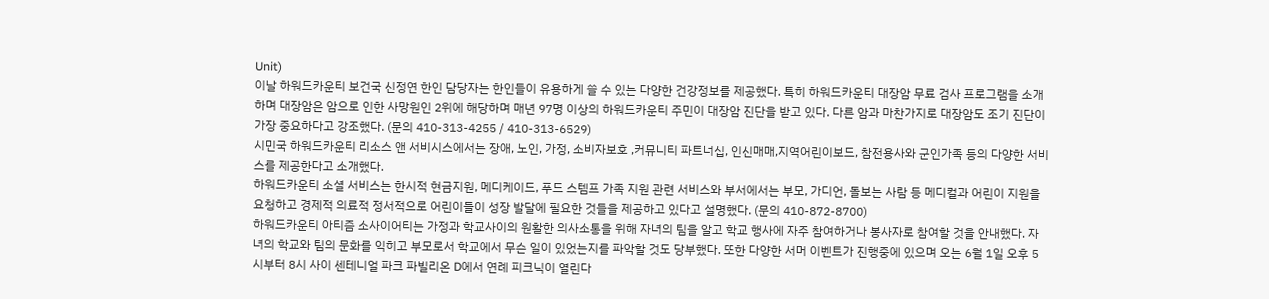Unit)
이날 하워드카운티 보건국 신정연 한인 담당자는 한인들이 유용하게 쓸 수 있는 다양한 건강정보를 제공했다. 특히 하워드카운티 대장암 무료 검사 프로그램을 소개하며 대장암은 암으로 인한 사망원인 2위에 해당하며 매년 97명 이상의 하워드카운티 주민이 대장암 진단을 받고 있다. 다른 암과 마찬가지로 대장암도 조기 진단이 가장 중요하다고 강조했다. (문의 410-313-4255 / 410-313-6529)
시민국 하워드카운티 리소스 앤 서비시스에서는 장애, 노인, 가정, 소비자보호 ,커뮤니티 파트너십, 인신매매,지역어린이보드, 참전용사와 군인가족 등의 다양한 서비스를 제공한다고 소개했다.
하워드카운티 소셜 서비스는 한시적 현금지원, 메디케이드, 푸드 스템프 가족 지원 관련 서비스와 부서에서는 부모, 가디언, 돌보는 사람 등 메디컬과 어린이 지원을 요청하고 경제적 의료적 정서적으로 어린이들이 성장 발달에 필요한 것들을 제공하고 있다고 설명했다. (문의 410-872-8700)
하워드카운티 아티즘 소사이어티는 가정과 학교사이의 원활한 의사소통을 위해 자녀의 팀을 알고 학교 행사에 자주 참여하거나 봉사자로 참여할 것을 안내했다. 자녀의 학교와 팀의 문화를 익히고 부모로서 학교에서 무슨 일이 있었는지를 파악할 것도 당부했다. 또한 다양한 서머 이벤트가 진행중에 있으며 오는 6월 1일 오후 5시부터 8시 사이 센테니얼 파크 파빌리온 D에서 연례 피크닉이 열린다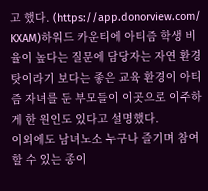고 했다. (https://app.donorview.com/ KXAM)하워드 카운티에 아티즘 학생 비율이 높다는 질문에 담당자는 자연 환경 탓이라기 보다는 좋은 교육 환경이 아티즘 자녀를 둔 부모들이 이곳으로 이주하게 한 원인도 있다고 설명했다.
이외에도 남녀노소 누구나 즐기며 참여할 수 있는 종이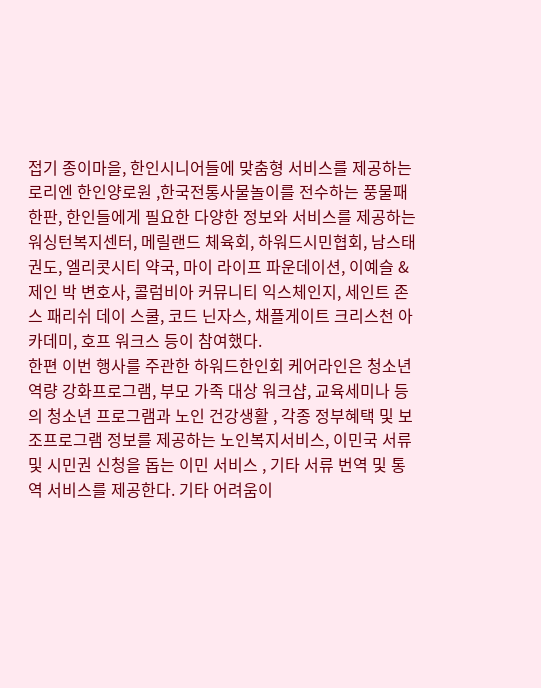접기 종이마을, 한인시니어들에 맞춤형 서비스를 제공하는 로리엔 한인양로원 ,한국전통사물놀이를 전수하는 풍물패 한판, 한인들에게 필요한 다양한 정보와 서비스를 제공하는 워싱턴복지센터, 메릴랜드 체육회, 하워드시민협회, 남스태권도, 엘리콧시티 약국, 마이 라이프 파운데이션, 이예슬 & 제인 박 변호사, 콜럼비아 커뮤니티 익스체인지, 세인트 존스 패리쉬 데이 스쿨, 코드 닌자스, 채플게이트 크리스천 아카데미, 호프 워크스 등이 참여했다.
한편 이번 행사를 주관한 하워드한인회 케어라인은 청소년 역량 강화프로그램, 부모 가족 대상 워크샵, 교육세미나 등의 청소년 프로그램과 노인 건강생활 , 각종 정부혜택 및 보조프로그램 정보를 제공하는 노인복지서비스, 이민국 서류 및 시민권 신청을 돕는 이민 서비스 , 기타 서류 번역 및 통역 서비스를 제공한다. 기타 어려움이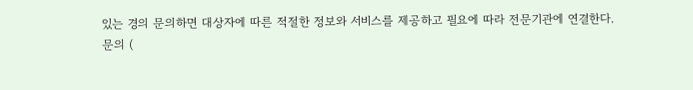있는 경의 문의하면 대상자에 따른 적절한 정보와 서비스를 제공하고 필요에 따라 전문기관에 연결한다.
문의 (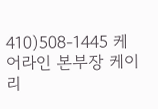410)508-1445 케어라인 본부장 케이 리